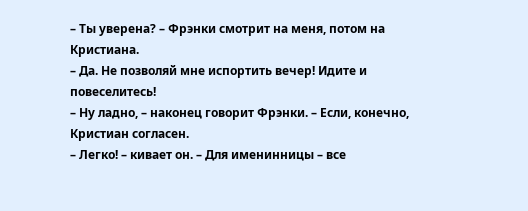– Ты уверена? – Фрэнки смотрит на меня, потом на Кристиана.
– Да. Не позволяй мне испортить вечер! Идите и повеселитесь!
– Ну ладно, – наконец говорит Фрэнки. – Если, конечно, Кристиан согласен.
– Легко! – кивает он. – Для именинницы – все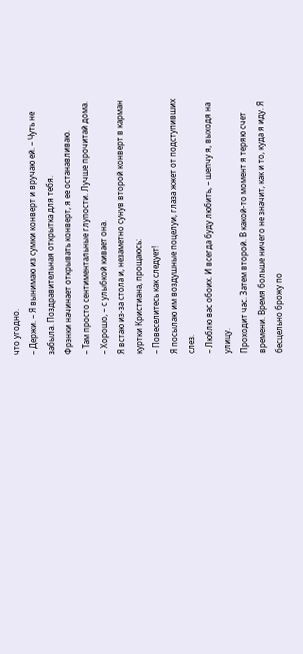что угодно.
– Держи. – Я вынимаю из сумки конверт и вручаю ей. – Чуть не забыла. Поздравительная открытка для тебя.
Фрэнки начинает открывать конверт, я ее останавливаю.
– Там просто сентиментальные глупости. Лучше прочитай дома.
– Хорошо, – с улыбкой кивает она.
Я встаю из-за стола и, незаметно сунув второй конверт в карман куртки Кристиана, прощаюсь:
– Повеселитесь как следует!
Я посылаю им воздушные поцелуи, глаза жжет от подступивших слез.
– Люблю вас обоих. И всегда буду любить, – шепчу я, выходя на улицу.
Проходит час. Затем второй. В какой-то момент я теряю счет времени. Время больше ничего не значит, как и то, куда я иду. Я бесцельно брожу по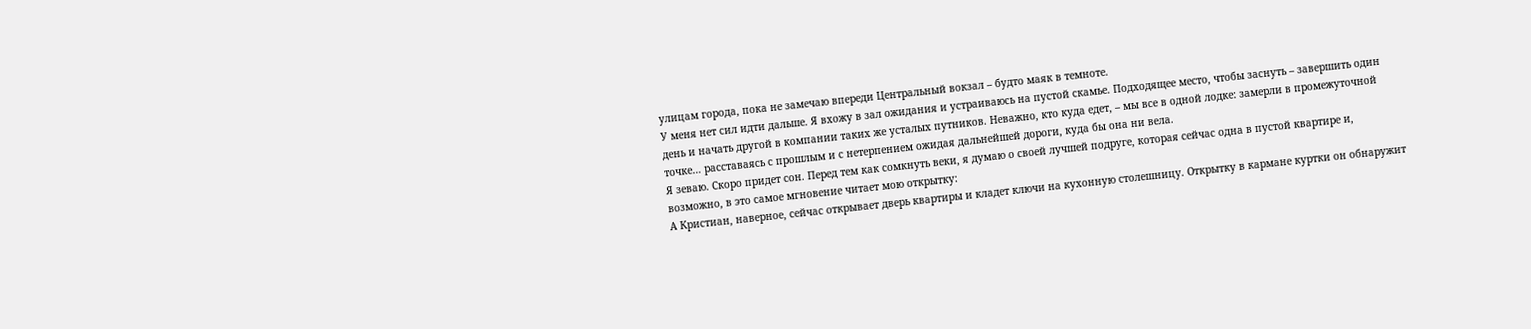улицам города, пока не замечаю впереди Центральный вокзал – будто маяк в темноте.
У меня нет сил идти дальше. Я вхожу в зал ожидания и устраиваюсь на пустой скамье. Подходящее место, чтобы заснуть – завершить один день и начать другой в компании таких же усталых путников. Неважно, кто куда едет, – мы все в одной лодке: замерли в промежуточной точке… расставаясь с прошлым и с нетерпением ожидая дальнейшей дороги, куда бы она ни вела.
Я зеваю. Скоро придет сон. Перед тем как сомкнуть веки, я думаю о своей лучшей подруге, которая сейчас одна в пустой квартире и, возможно, в это самое мгновение читает мою открытку:
А Кристиан, наверное, сейчас открывает дверь квартиры и кладет ключи на кухонную столешницу. Открытку в кармане куртки он обнаружит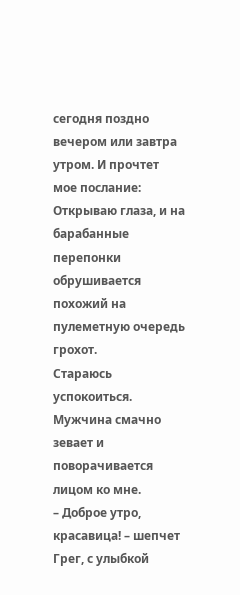сегодня поздно вечером или завтра утром. И прочтет мое послание:
Открываю глаза, и на барабанные перепонки обрушивается похожий на пулеметную очередь грохот.
Стараюсь успокоиться. Мужчина смачно зевает и поворачивается лицом ко мне.
– Доброе утро, красавица! – шепчет Грег, с улыбкой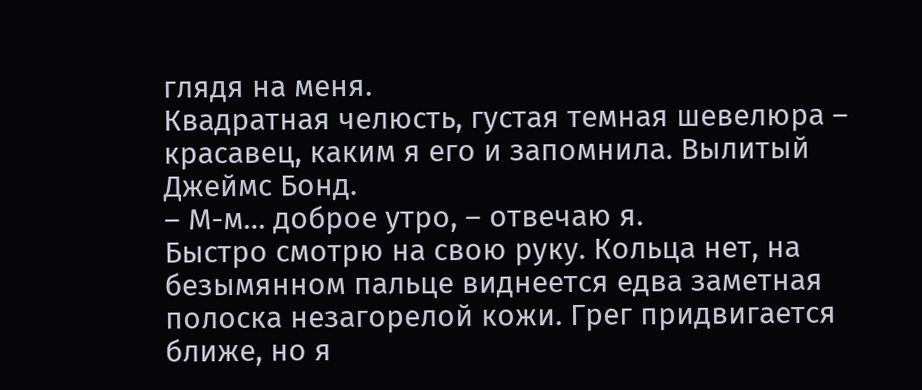глядя на меня.
Квадратная челюсть, густая темная шевелюра – красавец, каким я его и запомнила. Вылитый Джеймс Бонд.
– М-м… доброе утро, – отвечаю я.
Быстро смотрю на свою руку. Кольца нет, на безымянном пальце виднеется едва заметная полоска незагорелой кожи. Грег придвигается ближе, но я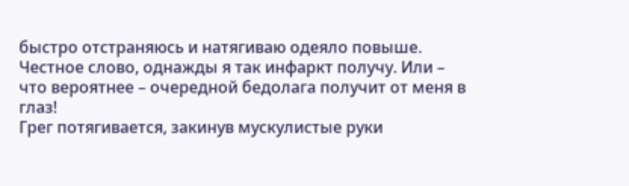быстро отстраняюсь и натягиваю одеяло повыше. Честное слово, однажды я так инфаркт получу. Или – что вероятнее – очередной бедолага получит от меня в глаз!
Грег потягивается, закинув мускулистые руки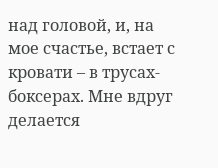над головой, и, на мое счастье, встает с кровати – в трусах-боксерах. Мне вдруг делается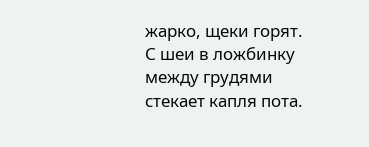жарко, щеки горят. С шеи в ложбинку между грудями стекает капля пота.